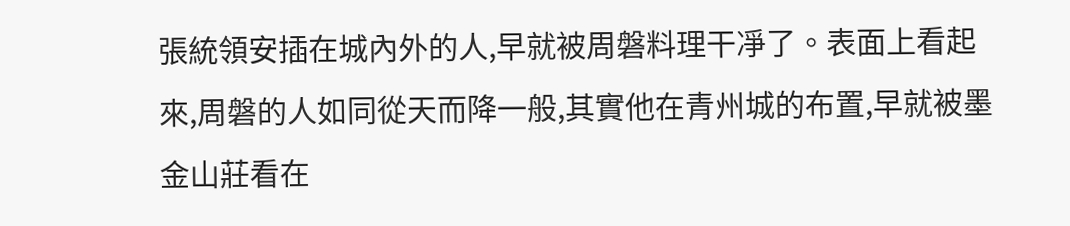張統領安插在城內外的人,早就被周磐料理干凈了。表面上看起來,周磐的人如同從天而降一般,其實他在青州城的布置,早就被墨金山莊看在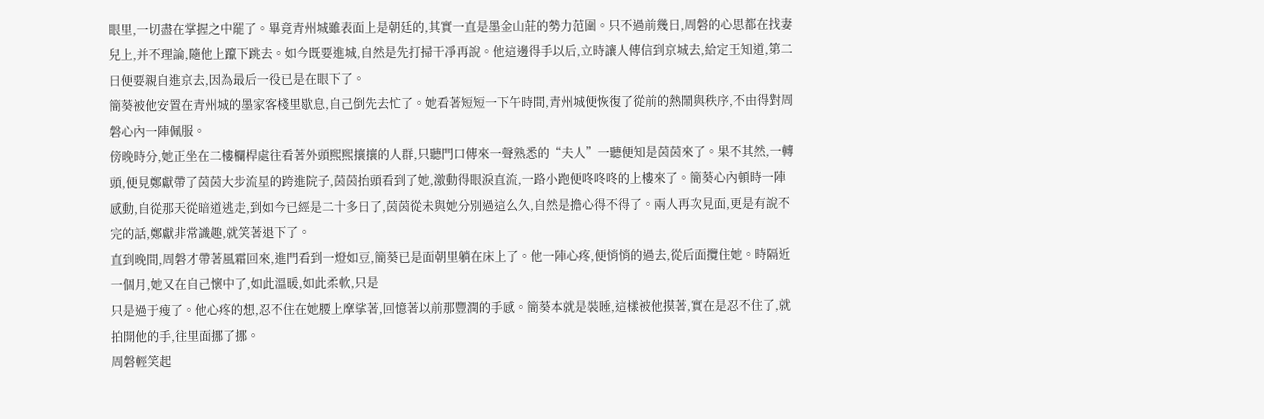眼里,一切盡在掌握之中罷了。畢竟青州城雖表面上是朝廷的,其實一直是墨金山莊的勢力范圍。只不過前幾日,周磐的心思都在找妻兒上,并不理論,隨他上躥下跳去。如今既要進城,自然是先打掃干凈再說。他這邊得手以后,立時讓人傳信到京城去,給定王知道,第二日便要親自進京去,因為最后一役已是在眼下了。
簡葵被他安置在青州城的墨家客棧里歇息,自己倒先去忙了。她看著短短一下午時間,青州城便恢復了從前的熱鬧與秩序,不由得對周磐心內一陣佩服。
傍晚時分,她正坐在二樓欄桿處往看著外頭熙熙攘攘的人群,只聽門口傳來一聲熟悉的“夫人”一聽便知是茵茵來了。果不其然,一轉頭,便見鄭獻帶了茵茵大步流星的跨進院子,茵茵抬頭看到了她,激動得眼淚直流,一路小跑便咚咚咚的上樓來了。簡葵心內頓時一陣感動,自從那天從暗道逃走,到如今已經是二十多日了,茵茵從未與她分別過這么久,自然是擔心得不得了。兩人再次見面,更是有說不完的話,鄭獻非常識趣,就笑著退下了。
直到晚間,周磐才帶著風霜回來,進門看到一燈如豆,簡葵已是面朝里躺在床上了。他一陣心疼,便悄悄的過去,從后面攬住她。時隔近一個月,她又在自己懷中了,如此溫暖,如此柔軟,只是
只是過于瘦了。他心疼的想,忍不住在她腰上摩挲著,回憶著以前那豐潤的手感。簡葵本就是裝睡,這樣被他摸著,實在是忍不住了,就拍開他的手,往里面挪了挪。
周磐輕笑起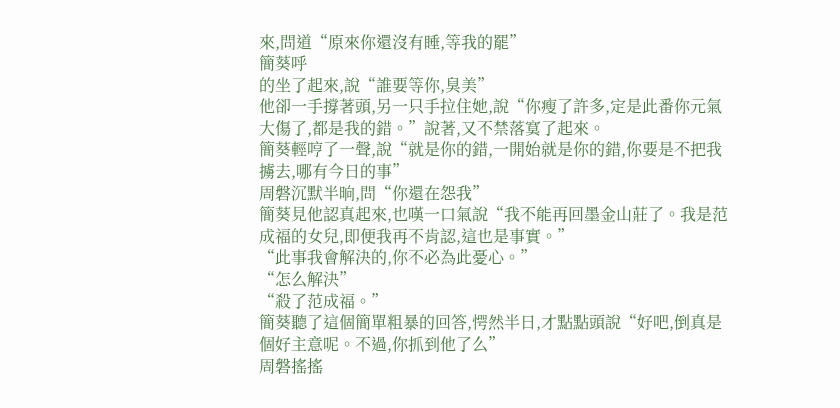來,問道“原來你還沒有睡,等我的罷”
簡葵呼
的坐了起來,說“誰要等你,臭美”
他卻一手撐著頭,另一只手拉住她,說“你瘦了許多,定是此番你元氣大傷了,都是我的錯。”說著,又不禁落寞了起來。
簡葵輕哼了一聲,說“就是你的錯,一開始就是你的錯,你要是不把我擄去,哪有今日的事”
周磐沉默半晌,問“你還在怨我”
簡葵見他認真起來,也嘆一口氣說“我不能再回墨金山莊了。我是范成福的女兒,即便我再不肯認,這也是事實。”
“此事我會解決的,你不必為此憂心。”
“怎么解決”
“殺了范成福。”
簡葵聽了這個簡單粗暴的回答,愕然半日,才點點頭說“好吧,倒真是個好主意呢。不過,你抓到他了么”
周磐搖搖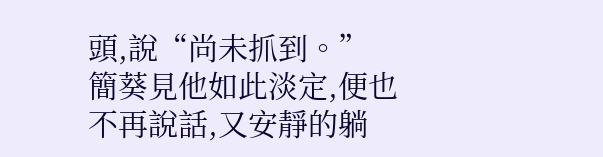頭,說“尚未抓到。”
簡葵見他如此淡定,便也不再說話,又安靜的躺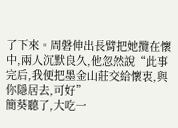了下來。周磐伸出長臂把她攬在懷中,兩人沉默良久,他忽然說“此事完后,我便把墨金山莊交給懷衷,與你隱居去,可好”
簡葵聽了,大吃一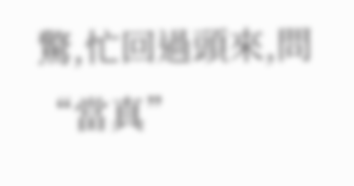驚,忙回過頭來,問“當真”